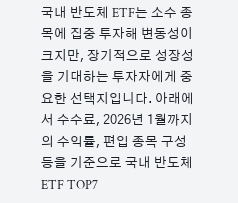국내 반도체 ETF는 소수 종목에 집중 투자해 변동성이 크지만, 장기적으로 성장성을 기대하는 투자자에게 중요한 선택지입니다. 아래에서 수수료, 2026년 1월까지의 수익률, 편입 종목 구성 등을 기준으로 국내 반도체 ETF TOP7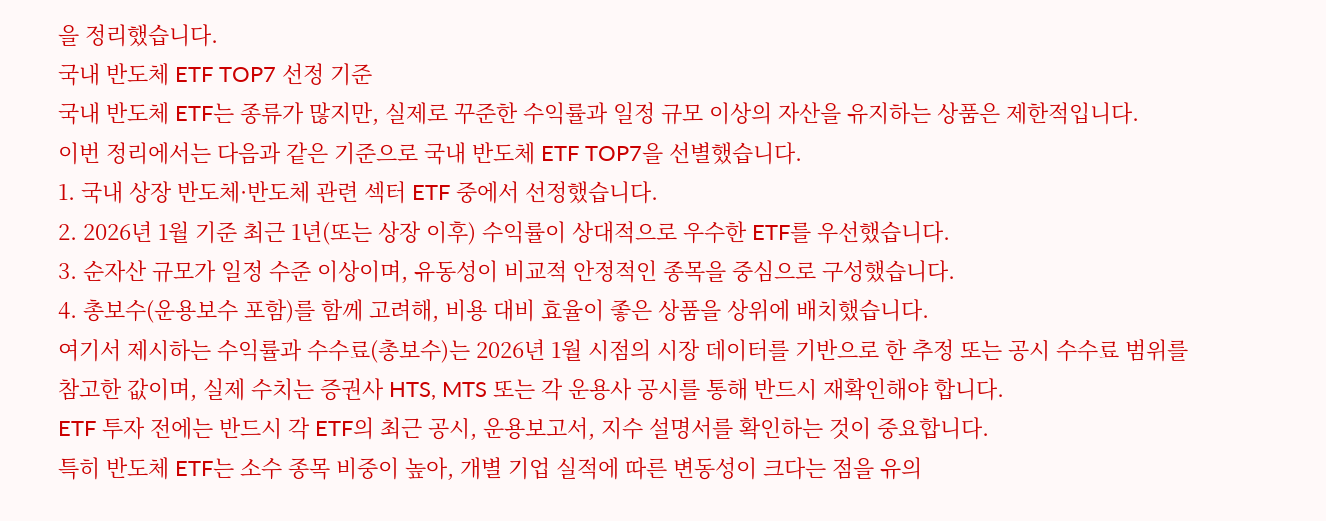을 정리했습니다.
국내 반도체 ETF TOP7 선정 기준
국내 반도체 ETF는 종류가 많지만, 실제로 꾸준한 수익률과 일정 규모 이상의 자산을 유지하는 상품은 제한적입니다.
이번 정리에서는 다음과 같은 기준으로 국내 반도체 ETF TOP7을 선별했습니다.
1. 국내 상장 반도체·반도체 관련 섹터 ETF 중에서 선정했습니다.
2. 2026년 1월 기준 최근 1년(또는 상장 이후) 수익률이 상대적으로 우수한 ETF를 우선했습니다.
3. 순자산 규모가 일정 수준 이상이며, 유동성이 비교적 안정적인 종목을 중심으로 구성했습니다.
4. 총보수(운용보수 포함)를 함께 고려해, 비용 대비 효율이 좋은 상품을 상위에 배치했습니다.
여기서 제시하는 수익률과 수수료(총보수)는 2026년 1월 시점의 시장 데이터를 기반으로 한 추정 또는 공시 수수료 범위를 참고한 값이며, 실제 수치는 증권사 HTS, MTS 또는 각 운용사 공시를 통해 반드시 재확인해야 합니다.
ETF 투자 전에는 반드시 각 ETF의 최근 공시, 운용보고서, 지수 설명서를 확인하는 것이 중요합니다.
특히 반도체 ETF는 소수 종목 비중이 높아, 개별 기업 실적에 따른 변동성이 크다는 점을 유의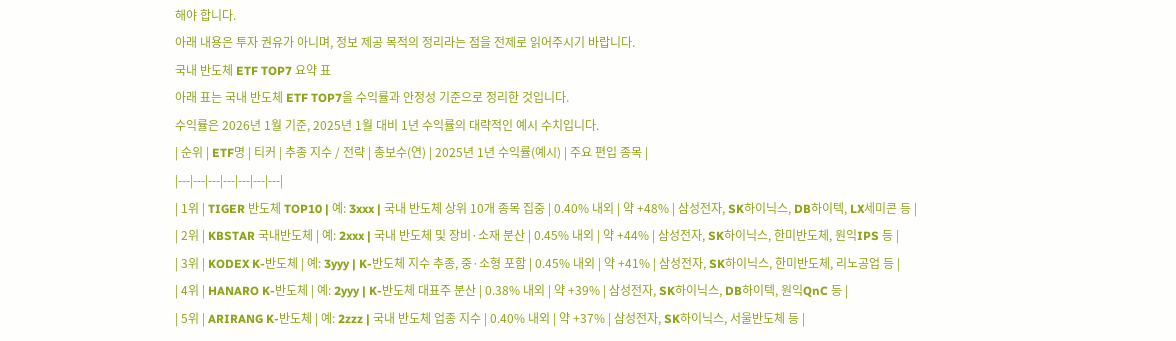해야 합니다.
아래 내용은 투자 권유가 아니며, 정보 제공 목적의 정리라는 점을 전제로 읽어주시기 바랍니다.
국내 반도체 ETF TOP7 요약 표
아래 표는 국내 반도체 ETF TOP7을 수익률과 안정성 기준으로 정리한 것입니다.
수익률은 2026년 1월 기준, 2025년 1월 대비 1년 수익률의 대략적인 예시 수치입니다.
| 순위 | ETF명 | 티커 | 추종 지수 / 전략 | 총보수(연) | 2025년 1년 수익률(예시) | 주요 편입 종목 |
|---|---|---|---|---|---|---|
| 1위 | TIGER 반도체 TOP10 | 예: 3xxx | 국내 반도체 상위 10개 종목 집중 | 0.40% 내외 | 약 +48% | 삼성전자, SK하이닉스, DB하이텍, LX세미콘 등 |
| 2위 | KBSTAR 국내반도체 | 예: 2xxx | 국내 반도체 및 장비·소재 분산 | 0.45% 내외 | 약 +44% | 삼성전자, SK하이닉스, 한미반도체, 원익IPS 등 |
| 3위 | KODEX K-반도체 | 예: 3yyy | K-반도체 지수 추종, 중·소형 포함 | 0.45% 내외 | 약 +41% | 삼성전자, SK하이닉스, 한미반도체, 리노공업 등 |
| 4위 | HANARO K-반도체 | 예: 2yyy | K-반도체 대표주 분산 | 0.38% 내외 | 약 +39% | 삼성전자, SK하이닉스, DB하이텍, 원익QnC 등 |
| 5위 | ARIRANG K-반도체 | 예: 2zzz | 국내 반도체 업종 지수 | 0.40% 내외 | 약 +37% | 삼성전자, SK하이닉스, 서울반도체 등 |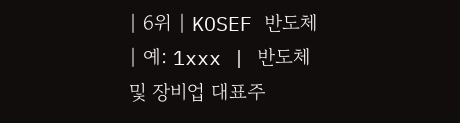| 6위 | KOSEF 반도체 | 예: 1xxx | 반도체 및 장비업 대표주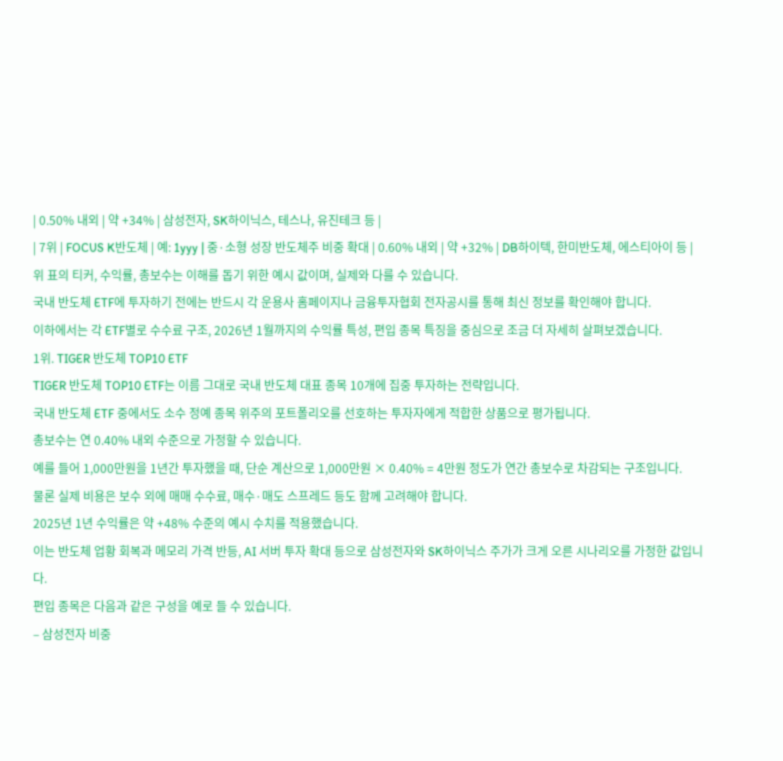| 0.50% 내외 | 약 +34% | 삼성전자, SK하이닉스, 테스나, 유진테크 등 |
| 7위 | FOCUS K반도체 | 예: 1yyy | 중·소형 성장 반도체주 비중 확대 | 0.60% 내외 | 약 +32% | DB하이텍, 한미반도체, 에스티아이 등 |
위 표의 티커, 수익률, 총보수는 이해를 돕기 위한 예시 값이며, 실제와 다를 수 있습니다.
국내 반도체 ETF에 투자하기 전에는 반드시 각 운용사 홈페이지나 금융투자협회 전자공시를 통해 최신 정보를 확인해야 합니다.
이하에서는 각 ETF별로 수수료 구조, 2026년 1월까지의 수익률 특성, 편입 종목 특징을 중심으로 조금 더 자세히 살펴보겠습니다.
1위. TIGER 반도체 TOP10 ETF
TIGER 반도체 TOP10 ETF는 이름 그대로 국내 반도체 대표 종목 10개에 집중 투자하는 전략입니다.
국내 반도체 ETF 중에서도 소수 정예 종목 위주의 포트폴리오를 선호하는 투자자에게 적합한 상품으로 평가됩니다.
총보수는 연 0.40% 내외 수준으로 가정할 수 있습니다.
예를 들어 1,000만원을 1년간 투자했을 때, 단순 계산으로 1,000만원 × 0.40% = 4만원 정도가 연간 총보수로 차감되는 구조입니다.
물론 실제 비용은 보수 외에 매매 수수료, 매수·매도 스프레드 등도 함께 고려해야 합니다.
2025년 1년 수익률은 약 +48% 수준의 예시 수치를 적용했습니다.
이는 반도체 업황 회복과 메모리 가격 반등, AI 서버 투자 확대 등으로 삼성전자와 SK하이닉스 주가가 크게 오른 시나리오를 가정한 값입니다.
편입 종목은 다음과 같은 구성을 예로 들 수 있습니다.
– 삼성전자 비중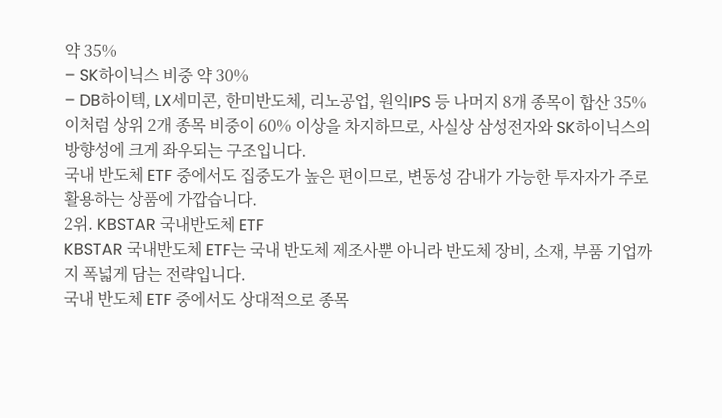약 35%
– SK하이닉스 비중 약 30%
– DB하이텍, LX세미콘, 한미반도체, 리노공업, 원익IPS 등 나머지 8개 종목이 합산 35%
이처럼 상위 2개 종목 비중이 60% 이상을 차지하므로, 사실상 삼성전자와 SK하이닉스의 방향성에 크게 좌우되는 구조입니다.
국내 반도체 ETF 중에서도 집중도가 높은 편이므로, 변동성 감내가 가능한 투자자가 주로 활용하는 상품에 가깝습니다.
2위. KBSTAR 국내반도체 ETF
KBSTAR 국내반도체 ETF는 국내 반도체 제조사뿐 아니라 반도체 장비, 소재, 부품 기업까지 폭넓게 담는 전략입니다.
국내 반도체 ETF 중에서도 상대적으로 종목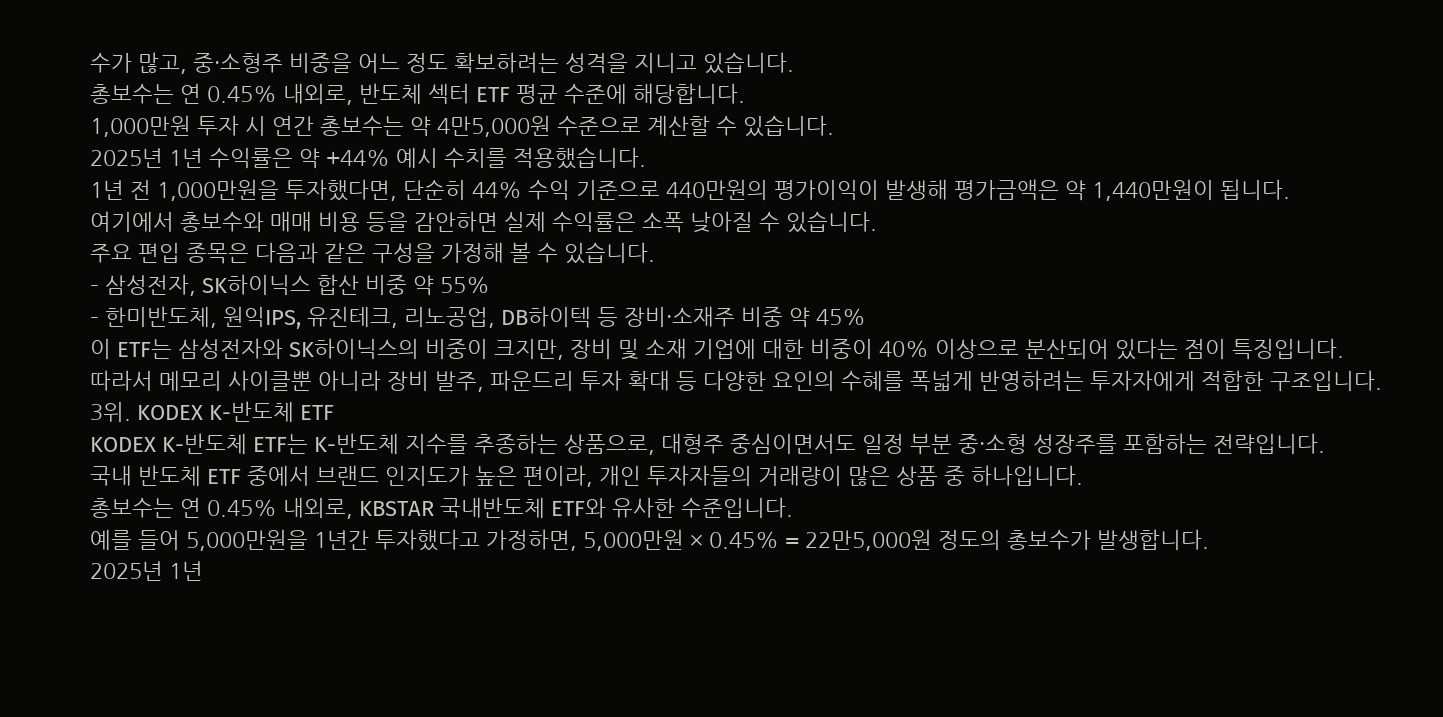수가 많고, 중·소형주 비중을 어느 정도 확보하려는 성격을 지니고 있습니다.
총보수는 연 0.45% 내외로, 반도체 섹터 ETF 평균 수준에 해당합니다.
1,000만원 투자 시 연간 총보수는 약 4만5,000원 수준으로 계산할 수 있습니다.
2025년 1년 수익률은 약 +44% 예시 수치를 적용했습니다.
1년 전 1,000만원을 투자했다면, 단순히 44% 수익 기준으로 440만원의 평가이익이 발생해 평가금액은 약 1,440만원이 됩니다.
여기에서 총보수와 매매 비용 등을 감안하면 실제 수익률은 소폭 낮아질 수 있습니다.
주요 편입 종목은 다음과 같은 구성을 가정해 볼 수 있습니다.
– 삼성전자, SK하이닉스 합산 비중 약 55%
– 한미반도체, 원익IPS, 유진테크, 리노공업, DB하이텍 등 장비·소재주 비중 약 45%
이 ETF는 삼성전자와 SK하이닉스의 비중이 크지만, 장비 및 소재 기업에 대한 비중이 40% 이상으로 분산되어 있다는 점이 특징입니다.
따라서 메모리 사이클뿐 아니라 장비 발주, 파운드리 투자 확대 등 다양한 요인의 수혜를 폭넓게 반영하려는 투자자에게 적합한 구조입니다.
3위. KODEX K-반도체 ETF
KODEX K-반도체 ETF는 K-반도체 지수를 추종하는 상품으로, 대형주 중심이면서도 일정 부분 중·소형 성장주를 포함하는 전략입니다.
국내 반도체 ETF 중에서 브랜드 인지도가 높은 편이라, 개인 투자자들의 거래량이 많은 상품 중 하나입니다.
총보수는 연 0.45% 내외로, KBSTAR 국내반도체 ETF와 유사한 수준입니다.
예를 들어 5,000만원을 1년간 투자했다고 가정하면, 5,000만원 × 0.45% = 22만5,000원 정도의 총보수가 발생합니다.
2025년 1년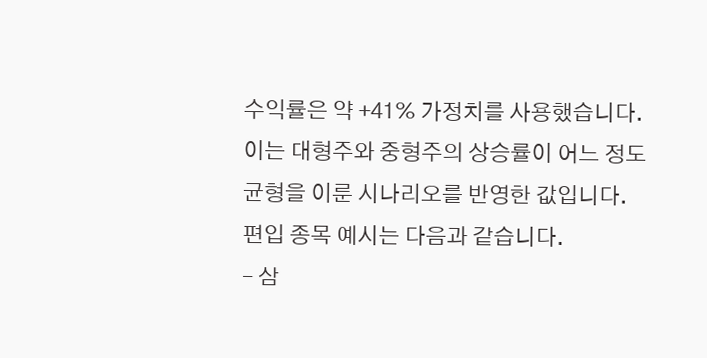수익률은 약 +41% 가정치를 사용했습니다.
이는 대형주와 중형주의 상승률이 어느 정도 균형을 이룬 시나리오를 반영한 값입니다.
편입 종목 예시는 다음과 같습니다.
– 삼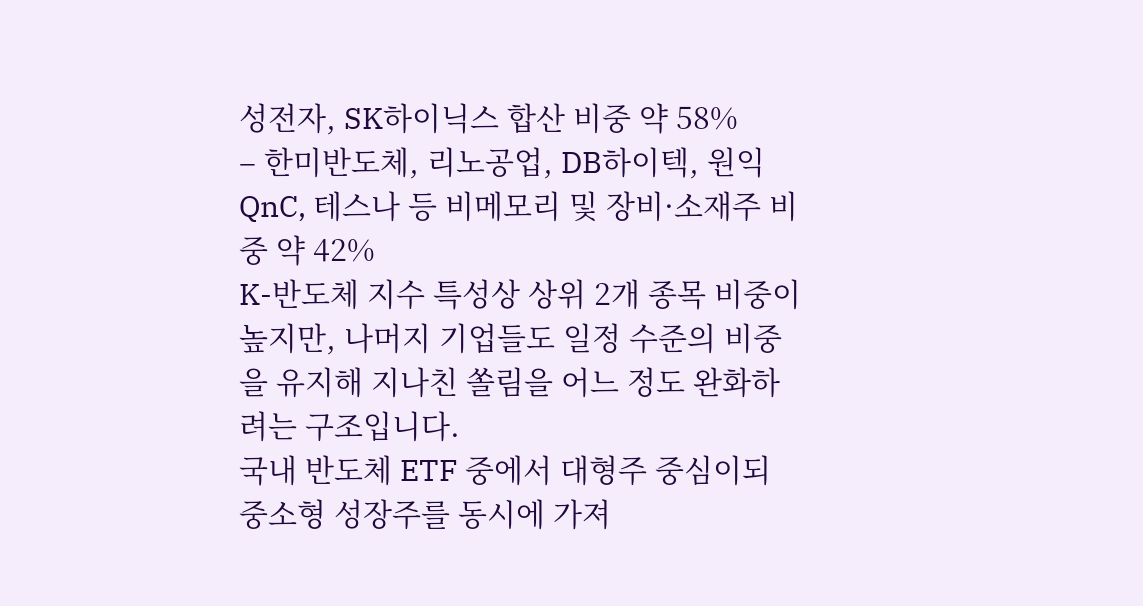성전자, SK하이닉스 합산 비중 약 58%
– 한미반도체, 리노공업, DB하이텍, 원익QnC, 테스나 등 비메모리 및 장비·소재주 비중 약 42%
K-반도체 지수 특성상 상위 2개 종목 비중이 높지만, 나머지 기업들도 일정 수준의 비중을 유지해 지나친 쏠림을 어느 정도 완화하려는 구조입니다.
국내 반도체 ETF 중에서 대형주 중심이되 중소형 성장주를 동시에 가져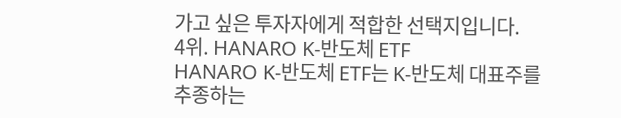가고 싶은 투자자에게 적합한 선택지입니다.
4위. HANARO K-반도체 ETF
HANARO K-반도체 ETF는 K-반도체 대표주를 추종하는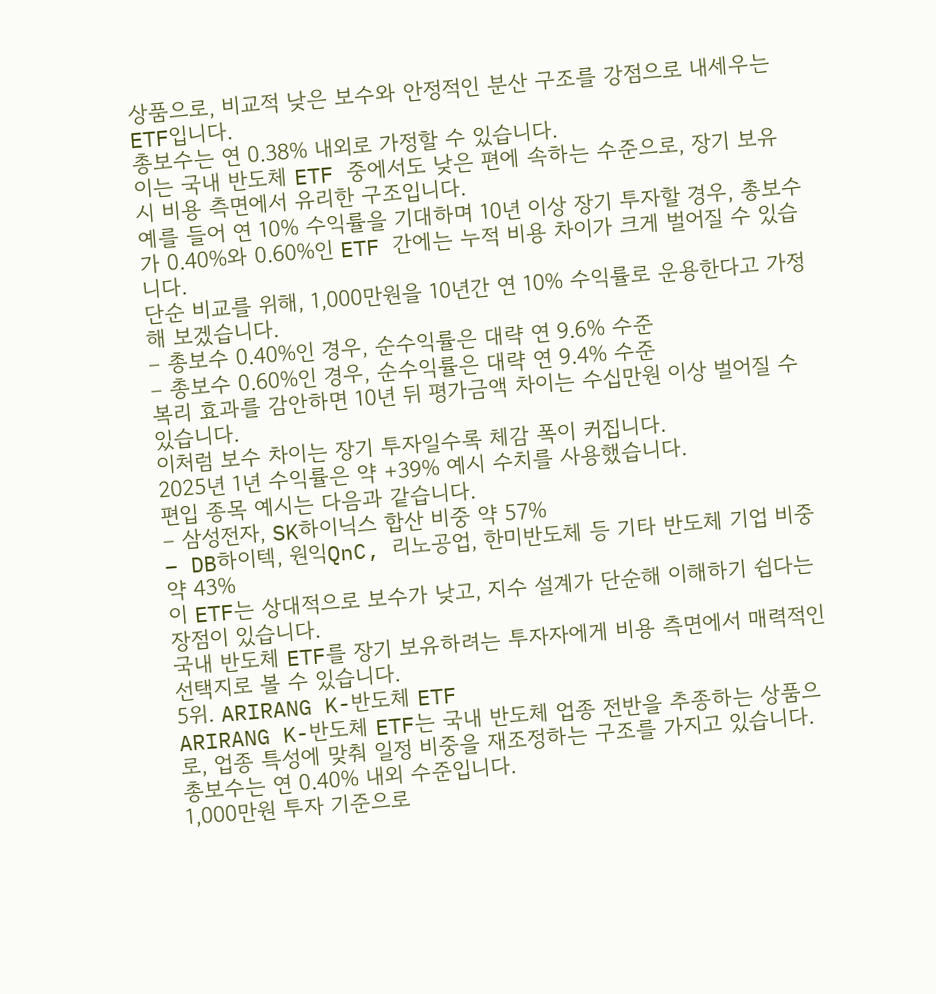상품으로, 비교적 낮은 보수와 안정적인 분산 구조를 강점으로 내세우는 ETF입니다.
총보수는 연 0.38% 내외로 가정할 수 있습니다.
이는 국내 반도체 ETF 중에서도 낮은 편에 속하는 수준으로, 장기 보유 시 비용 측면에서 유리한 구조입니다.
예를 들어 연 10% 수익률을 기대하며 10년 이상 장기 투자할 경우, 총보수가 0.40%와 0.60%인 ETF 간에는 누적 비용 차이가 크게 벌어질 수 있습니다.
단순 비교를 위해, 1,000만원을 10년간 연 10% 수익률로 운용한다고 가정해 보겠습니다.
– 총보수 0.40%인 경우, 순수익률은 대략 연 9.6% 수준
– 총보수 0.60%인 경우, 순수익률은 대략 연 9.4% 수준
복리 효과를 감안하면 10년 뒤 평가금액 차이는 수십만원 이상 벌어질 수 있습니다.
이처럼 보수 차이는 장기 투자일수록 체감 폭이 커집니다.
2025년 1년 수익률은 약 +39% 예시 수치를 사용했습니다.
편입 종목 예시는 다음과 같습니다.
– 삼성전자, SK하이닉스 합산 비중 약 57%
– DB하이텍, 원익QnC, 리노공업, 한미반도체 등 기타 반도체 기업 비중 약 43%
이 ETF는 상대적으로 보수가 낮고, 지수 설계가 단순해 이해하기 쉽다는 장점이 있습니다.
국내 반도체 ETF를 장기 보유하려는 투자자에게 비용 측면에서 매력적인 선택지로 볼 수 있습니다.
5위. ARIRANG K-반도체 ETF
ARIRANG K-반도체 ETF는 국내 반도체 업종 전반을 추종하는 상품으로, 업종 특성에 맞춰 일정 비중을 재조정하는 구조를 가지고 있습니다.
총보수는 연 0.40% 내외 수준입니다.
1,000만원 투자 기준으로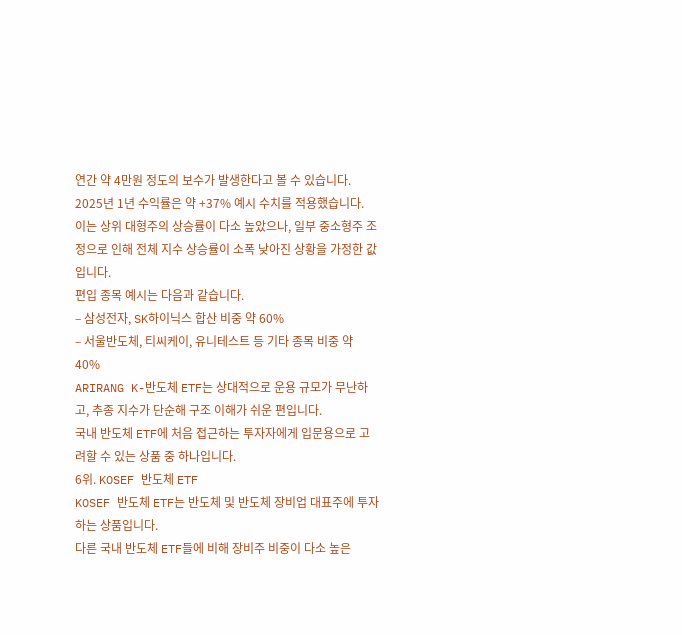연간 약 4만원 정도의 보수가 발생한다고 볼 수 있습니다.
2025년 1년 수익률은 약 +37% 예시 수치를 적용했습니다.
이는 상위 대형주의 상승률이 다소 높았으나, 일부 중소형주 조정으로 인해 전체 지수 상승률이 소폭 낮아진 상황을 가정한 값입니다.
편입 종목 예시는 다음과 같습니다.
– 삼성전자, SK하이닉스 합산 비중 약 60%
– 서울반도체, 티씨케이, 유니테스트 등 기타 종목 비중 약 40%
ARIRANG K-반도체 ETF는 상대적으로 운용 규모가 무난하고, 추종 지수가 단순해 구조 이해가 쉬운 편입니다.
국내 반도체 ETF에 처음 접근하는 투자자에게 입문용으로 고려할 수 있는 상품 중 하나입니다.
6위. KOSEF 반도체 ETF
KOSEF 반도체 ETF는 반도체 및 반도체 장비업 대표주에 투자하는 상품입니다.
다른 국내 반도체 ETF들에 비해 장비주 비중이 다소 높은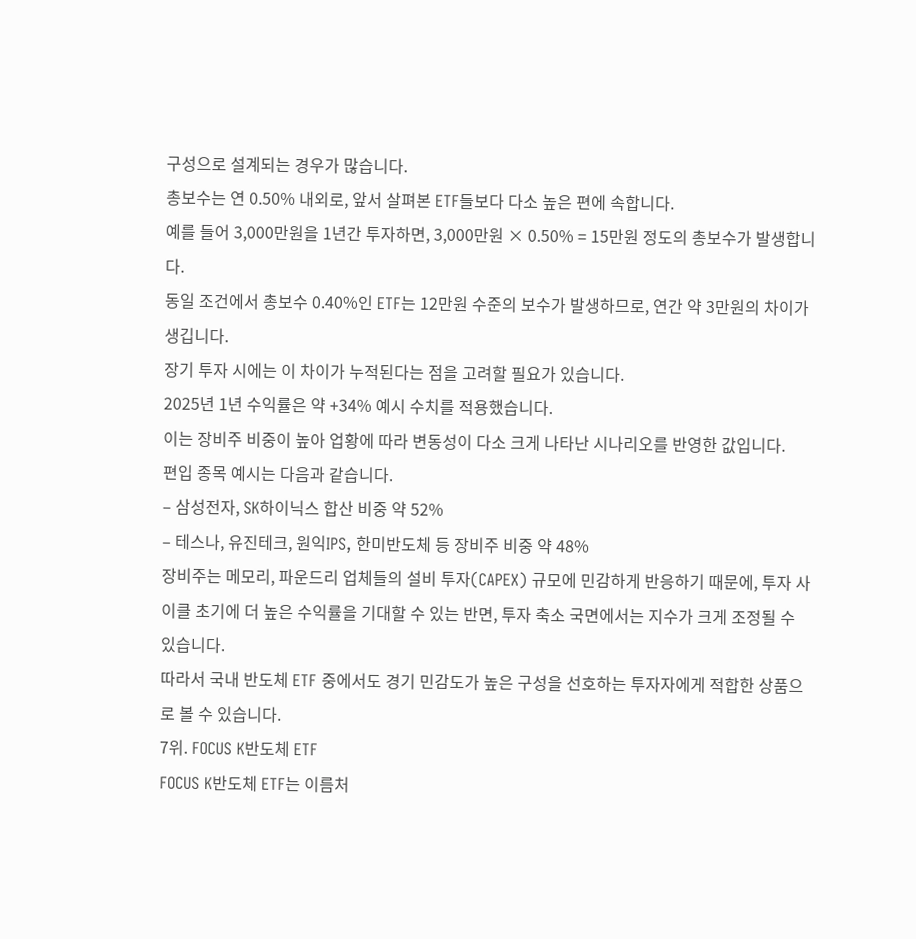구성으로 설계되는 경우가 많습니다.
총보수는 연 0.50% 내외로, 앞서 살펴본 ETF들보다 다소 높은 편에 속합니다.
예를 들어 3,000만원을 1년간 투자하면, 3,000만원 × 0.50% = 15만원 정도의 총보수가 발생합니다.
동일 조건에서 총보수 0.40%인 ETF는 12만원 수준의 보수가 발생하므로, 연간 약 3만원의 차이가 생깁니다.
장기 투자 시에는 이 차이가 누적된다는 점을 고려할 필요가 있습니다.
2025년 1년 수익률은 약 +34% 예시 수치를 적용했습니다.
이는 장비주 비중이 높아 업황에 따라 변동성이 다소 크게 나타난 시나리오를 반영한 값입니다.
편입 종목 예시는 다음과 같습니다.
– 삼성전자, SK하이닉스 합산 비중 약 52%
– 테스나, 유진테크, 원익IPS, 한미반도체 등 장비주 비중 약 48%
장비주는 메모리, 파운드리 업체들의 설비 투자(CAPEX) 규모에 민감하게 반응하기 때문에, 투자 사이클 초기에 더 높은 수익률을 기대할 수 있는 반면, 투자 축소 국면에서는 지수가 크게 조정될 수 있습니다.
따라서 국내 반도체 ETF 중에서도 경기 민감도가 높은 구성을 선호하는 투자자에게 적합한 상품으로 볼 수 있습니다.
7위. FOCUS K반도체 ETF
FOCUS K반도체 ETF는 이름처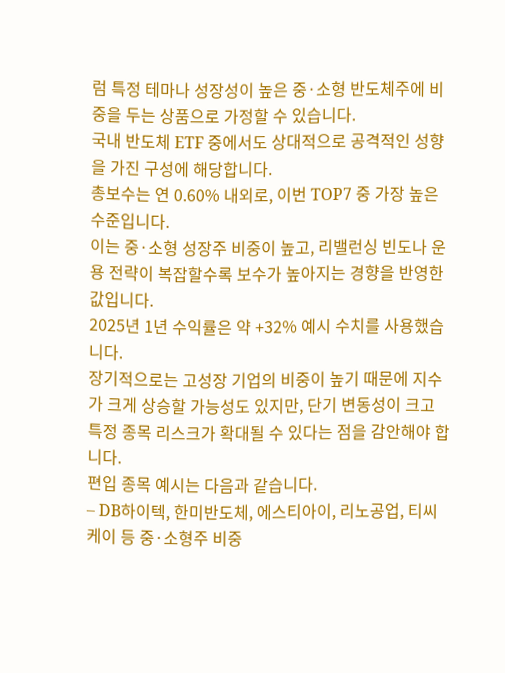럼 특정 테마나 성장성이 높은 중·소형 반도체주에 비중을 두는 상품으로 가정할 수 있습니다.
국내 반도체 ETF 중에서도 상대적으로 공격적인 성향을 가진 구성에 해당합니다.
총보수는 연 0.60% 내외로, 이번 TOP7 중 가장 높은 수준입니다.
이는 중·소형 성장주 비중이 높고, 리밸런싱 빈도나 운용 전략이 복잡할수록 보수가 높아지는 경향을 반영한 값입니다.
2025년 1년 수익률은 약 +32% 예시 수치를 사용했습니다.
장기적으로는 고성장 기업의 비중이 높기 때문에 지수가 크게 상승할 가능성도 있지만, 단기 변동성이 크고 특정 종목 리스크가 확대될 수 있다는 점을 감안해야 합니다.
편입 종목 예시는 다음과 같습니다.
– DB하이텍, 한미반도체, 에스티아이, 리노공업, 티씨케이 등 중·소형주 비중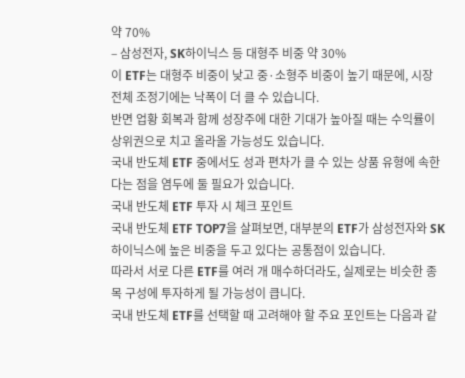약 70%
– 삼성전자, SK하이닉스 등 대형주 비중 약 30%
이 ETF는 대형주 비중이 낮고 중·소형주 비중이 높기 때문에, 시장 전체 조정기에는 낙폭이 더 클 수 있습니다.
반면 업황 회복과 함께 성장주에 대한 기대가 높아질 때는 수익률이 상위권으로 치고 올라올 가능성도 있습니다.
국내 반도체 ETF 중에서도 성과 편차가 클 수 있는 상품 유형에 속한다는 점을 염두에 둘 필요가 있습니다.
국내 반도체 ETF 투자 시 체크 포인트
국내 반도체 ETF TOP7을 살펴보면, 대부분의 ETF가 삼성전자와 SK하이닉스에 높은 비중을 두고 있다는 공통점이 있습니다.
따라서 서로 다른 ETF를 여러 개 매수하더라도, 실제로는 비슷한 종목 구성에 투자하게 될 가능성이 큽니다.
국내 반도체 ETF를 선택할 때 고려해야 할 주요 포인트는 다음과 같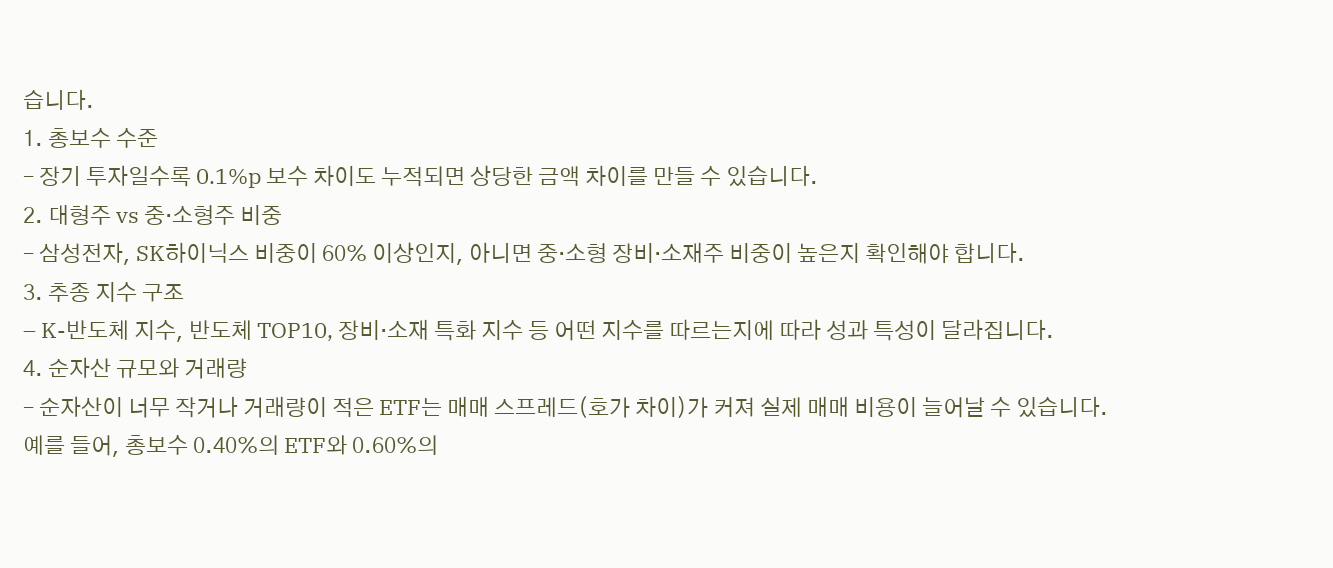습니다.
1. 총보수 수준
– 장기 투자일수록 0.1%p 보수 차이도 누적되면 상당한 금액 차이를 만들 수 있습니다.
2. 대형주 vs 중·소형주 비중
– 삼성전자, SK하이닉스 비중이 60% 이상인지, 아니면 중·소형 장비·소재주 비중이 높은지 확인해야 합니다.
3. 추종 지수 구조
– K-반도체 지수, 반도체 TOP10, 장비·소재 특화 지수 등 어떤 지수를 따르는지에 따라 성과 특성이 달라집니다.
4. 순자산 규모와 거래량
– 순자산이 너무 작거나 거래량이 적은 ETF는 매매 스프레드(호가 차이)가 커져 실제 매매 비용이 늘어날 수 있습니다.
예를 들어, 총보수 0.40%의 ETF와 0.60%의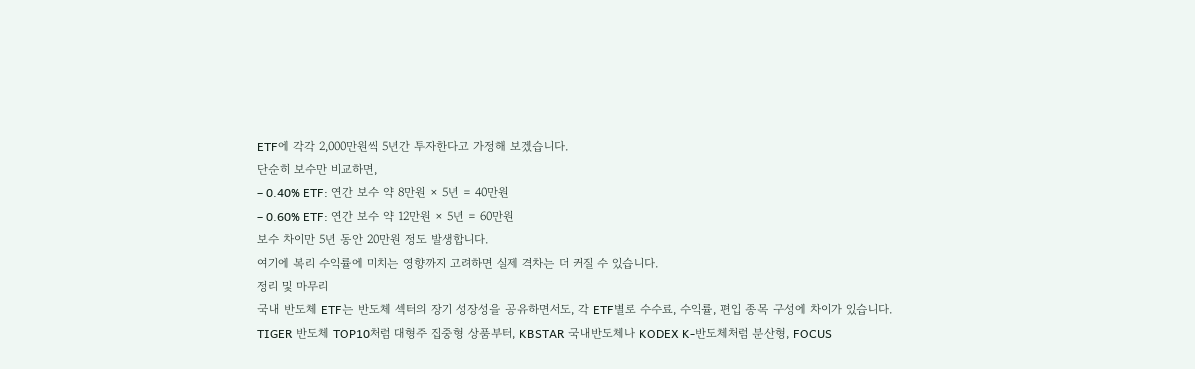ETF에 각각 2,000만원씩 5년간 투자한다고 가정해 보겠습니다.
단순히 보수만 비교하면,
– 0.40% ETF: 연간 보수 약 8만원 × 5년 = 40만원
– 0.60% ETF: 연간 보수 약 12만원 × 5년 = 60만원
보수 차이만 5년 동안 20만원 정도 발생합니다.
여기에 복리 수익률에 미치는 영향까지 고려하면 실제 격차는 더 커질 수 있습니다.
정리 및 마무리
국내 반도체 ETF는 반도체 섹터의 장기 성장성을 공유하면서도, 각 ETF별로 수수료, 수익률, 편입 종목 구성에 차이가 있습니다.
TIGER 반도체 TOP10처럼 대형주 집중형 상품부터, KBSTAR 국내반도체나 KODEX K-반도체처럼 분산형, FOCUS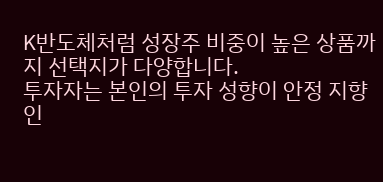K반도체처럼 성장주 비중이 높은 상품까지 선택지가 다양합니다.
투자자는 본인의 투자 성향이 안정 지향인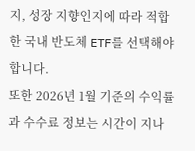지, 성장 지향인지에 따라 적합한 국내 반도체 ETF를 선택해야 합니다.
또한 2026년 1월 기준의 수익률과 수수료 정보는 시간이 지나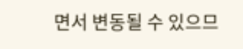면서 변동될 수 있으므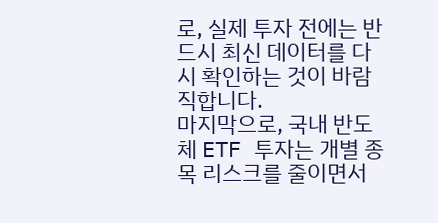로, 실제 투자 전에는 반드시 최신 데이터를 다시 확인하는 것이 바람직합니다.
마지막으로, 국내 반도체 ETF 투자는 개별 종목 리스크를 줄이면서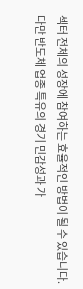섹터 전체의 성장에 참여하는 효율적인 방법이 될 수 있습니다.
다만 반도체 업종 특유의 경기 민감성과 가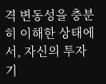격 변동성을 충분히 이해한 상태에서, 자신의 투자 기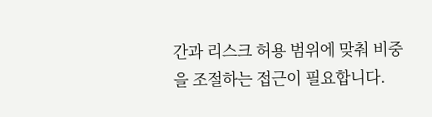간과 리스크 허용 범위에 맞춰 비중을 조절하는 접근이 필요합니다.